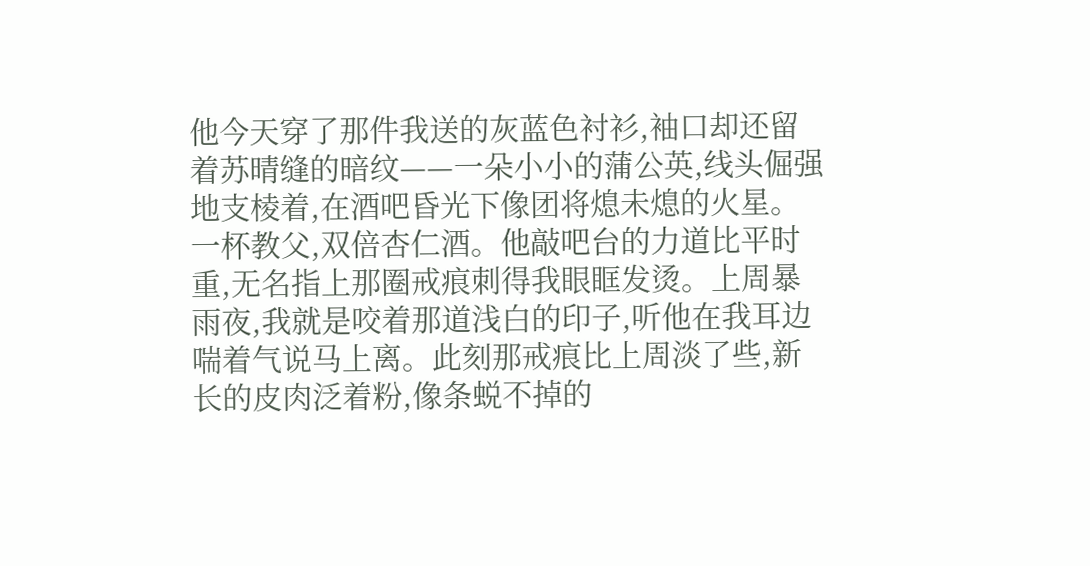他今天穿了那件我送的灰蓝色衬衫,袖口却还留着苏晴缝的暗纹——一朵小小的蒲公英,线头倔强地支棱着,在酒吧昏光下像团将熄未熄的火星。一杯教父,双倍杏仁酒。他敲吧台的力道比平时重,无名指上那圈戒痕刺得我眼眶发烫。上周暴雨夜,我就是咬着那道浅白的印子,听他在我耳边喘着气说马上离。此刻那戒痕比上周淡了些,新长的皮肉泛着粉,像条蜕不掉的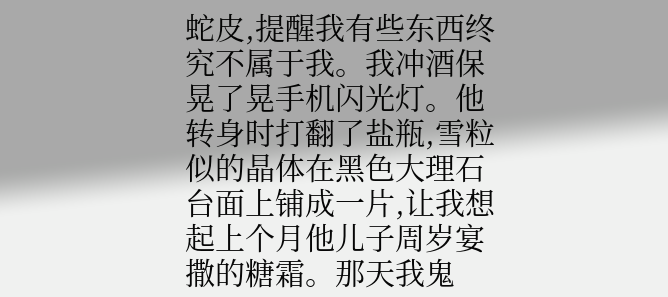蛇皮,提醒我有些东西终究不属于我。我冲酒保晃了晃手机闪光灯。他转身时打翻了盐瓶,雪粒似的晶体在黑色大理石台面上铺成一片,让我想起上个月他儿子周岁宴撒的糖霜。那天我鬼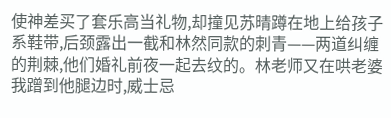使神差买了套乐高当礼物,却撞见苏晴蹲在地上给孩子系鞋带,后颈露出一截和林然同款的刺青——两道纠缠的荆棘,他们婚礼前夜一起去纹的。林老师又在哄老婆我蹭到他腿边时,威士忌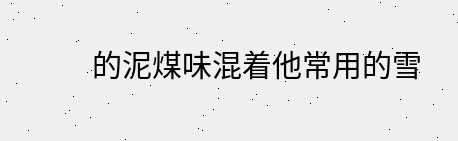的泥煤味混着他常用的雪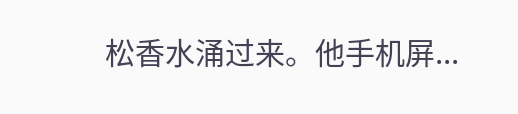松香水涌过来。他手机屏...